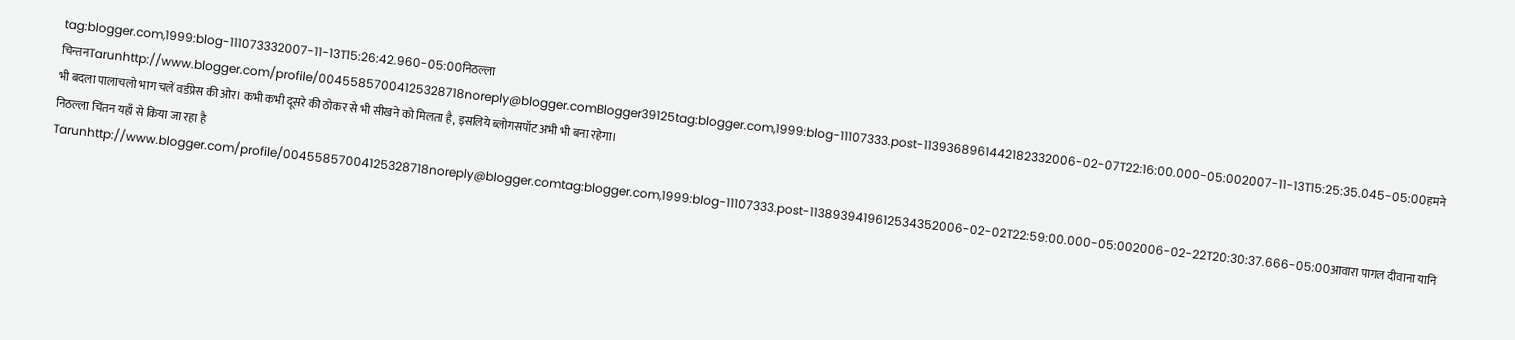tag:blogger.com,1999:blog-111073332007-11-13T15:26:42.960-05:00निठल्ला चिन्तनTarunhttp://www.blogger.com/profile/00455857004125328718noreply@blogger.comBlogger39125tag:blogger.com,1999:blog-11107333.post-1139368961442182332006-02-07T22:16:00.000-05:002007-11-13T15:25:35.045-05:00हमने भी बदला पालाचलो भाग चलें वर्डप्रेस की ओर। कभी कभी दूसरे की ठोकर से भी सीखने को मिलता है, इसलिये ब्लोगसपॉट अभी भी बना रहेगा।
निठल्ला चिंतन यहाँ से किया जा रहा है Tarunhttp://www.blogger.com/profile/00455857004125328718noreply@blogger.comtag:blogger.com,1999:blog-11107333.post-1138939419612534352006-02-02T22:59:00.000-05:002006-02-22T20:30:37.666-05:00आवारा पागल दीवाना यानि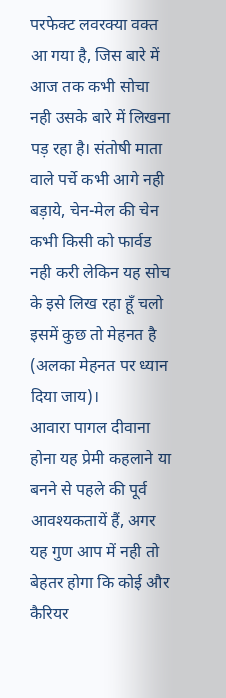परफेक्ट लवरक्या वक्त आ गया है, जिस बारे में आज तक कभी सोचा नही उसके बारे में लिखना पड़ रहा है। संतोषी माता वाले पर्चे कभी आगे नही बड़ाये, चेन-मेल की चेन कभी किसी को फार्वड नही करी लेकिन यह सोच के इसे लिख रहा हूँ चलो इसमें कुछ तो मेहनत है (अलका मेहनत पर ध्यान दिया जाय)।
आवारा पागल दीवाना होना यह प्रेमी कहलाने या बनने से पहले की पूर्व आवश्यकतायें हैं, अगर यह गुण आप में नही तो बेहतर होगा कि कोई और कैरियर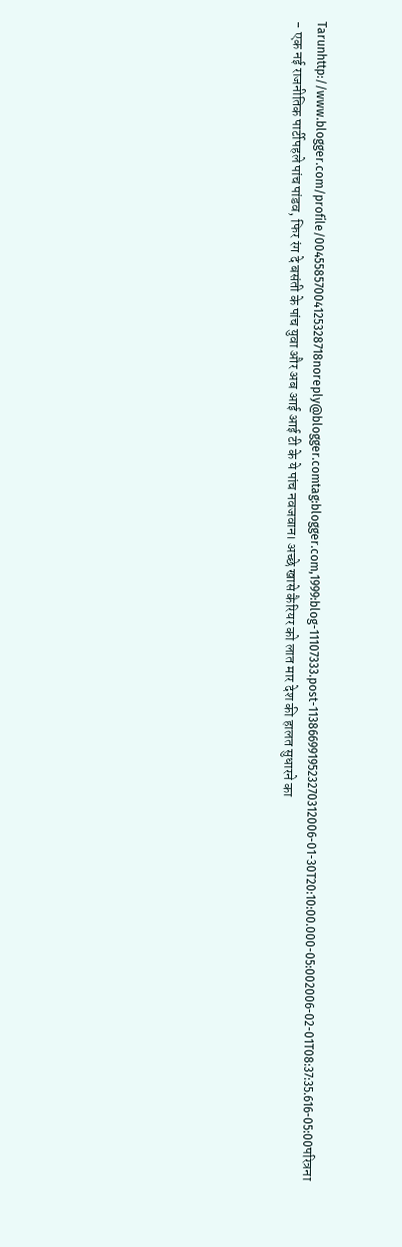Tarunhttp://www.blogger.com/profile/00455857004125328718noreply@blogger.comtag:blogger.com,1999:blog-11107333.post-1138669919523270312006-01-30T20:10:00.000-05:002006-02-01T08:37:35.616-05:00परित्रना - एक नई राजनीतिक पार्टीपहले पांच पांडव, फिर रंग दे बसंती के पांच युवा और अब आई आई टी के ये पांच नवजवान। अच्छे खासे कैरियर को लात मार देश की हालत सुधारने का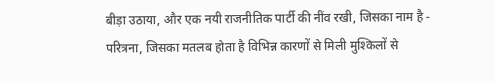बीड़ा उठाया, और एक नयी राजनीतिक पार्टी की नींव रखी, जिसका नाम है - परित्रना, जिसका मतलब होता है विभिन्न कारणों से मिली मुश्किलों से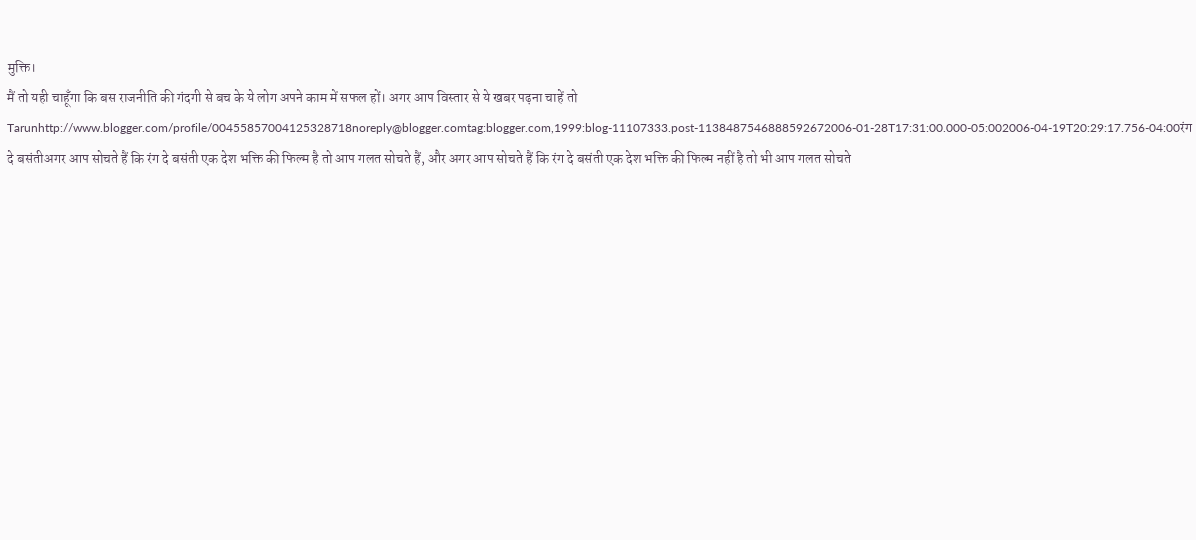मुक्ति।
मैं तो यही चाहूँगा कि बस राजनीति की गंदगी से बच के ये लोग अपने काम में सफल हों। अगर आप विस्तार से ये खबर पढ़ना चाहें तो Tarunhttp://www.blogger.com/profile/00455857004125328718noreply@blogger.comtag:blogger.com,1999:blog-11107333.post-1138487546888592672006-01-28T17:31:00.000-05:002006-04-19T20:29:17.756-04:00रंग दे बसंतीअगर आप सोचते हैं कि रंग दे बसंती एक देश भक्ति की फिल्म है तो आप गलत सोचते हैं, और अगर आप सोचते हैं कि रंग दे बसंती एक देश भक्ति की फिल्म नहीं है तो भी आप गलत सोचते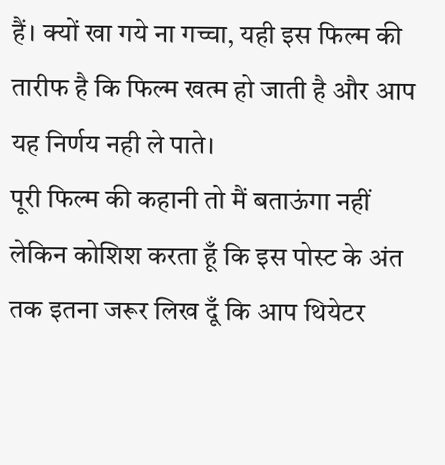हैं। क्यों खा गये ना गच्चा, यही इस फिल्म की तारीफ है कि फिल्म खत्म हो जाती है और आप यह निर्णय नही ले पाते।
पूरी फिल्म की कहानी तो मैं बताऊंगा नहीं लेकिन कोशिश करता हूँ कि इस पोस्ट के अंत तक इतना जरूर लिख दूँ कि आप थियेटर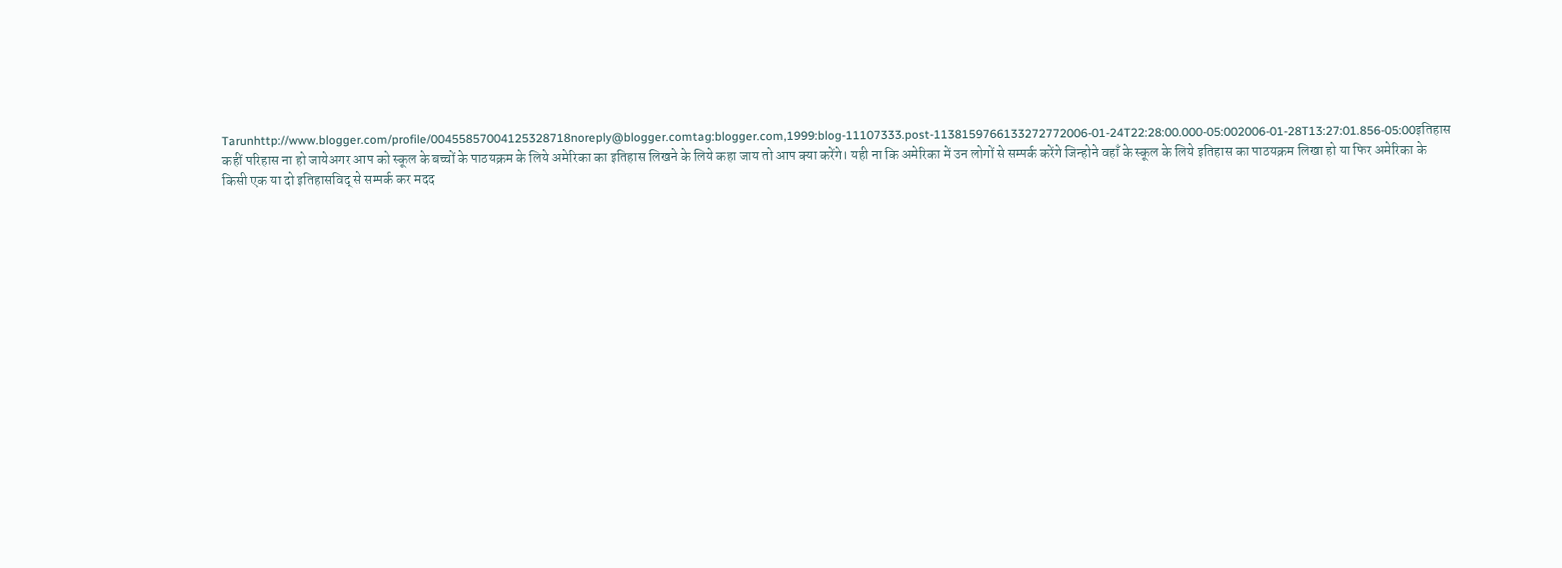Tarunhttp://www.blogger.com/profile/00455857004125328718noreply@blogger.comtag:blogger.com,1999:blog-11107333.post-1138159766133272772006-01-24T22:28:00.000-05:002006-01-28T13:27:01.856-05:00इतिहास कहीं परिहास ना हो जायेअगर आप को स्कूल के बच्चों के पाठयक्रम के लिये अमेरिका का इतिहास लिखने के लिये कहा जाय तो आप क्या करेंगे। यही ना कि अमेरिका में उन लोगों से सम्पर्क करेंगे जिन्होने वहाँ के स्कूल के लिये इतिहास का पाठयक्रम लिखा हो या फिर अमेरिका के किसी एक या दो इतिहासविद् से सम्पर्क कर मदद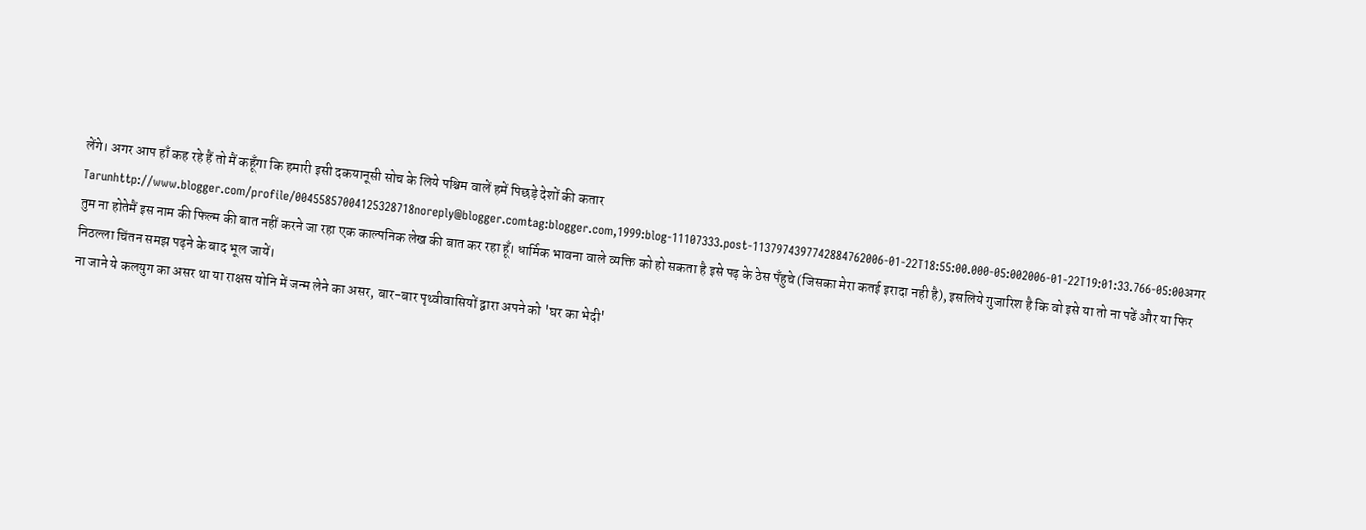लेंगे। अगर आप हाँ कह रहे हैं तो मैं कहूँगा कि हमारी इसी दकयानूसी सोच के लिये पश्चिम वालें हमें पिछड़े देशों की कतार Tarunhttp://www.blogger.com/profile/00455857004125328718noreply@blogger.comtag:blogger.com,1999:blog-11107333.post-1137974397742884762006-01-22T18:55:00.000-05:002006-01-22T19:01:33.766-05:00अगर तुम ना होतेमैं इस नाम की फिल्म की बात नहीं करने जा रहा एक काल्पनिक लेख की बात कर रहा हूँ। धार्मिक भावना वाले व्यक्ति को हो सकता है इसे पढ़ के ठेस पँहुचे (जिसका मेरा कतई इरादा नही है), इसलिये गुजारिश है कि वो इसे या तो ना पढें और या फिर निठल्ला चिंतन समझ पढ़ने के बाद भूल जायें।
ना जाने ये कलयुग का असर था या राक्षस योनि में जन्म लेने का असर, बार-बार पृथ्वीवासियों द्वारा अपने को 'घर का भेदी'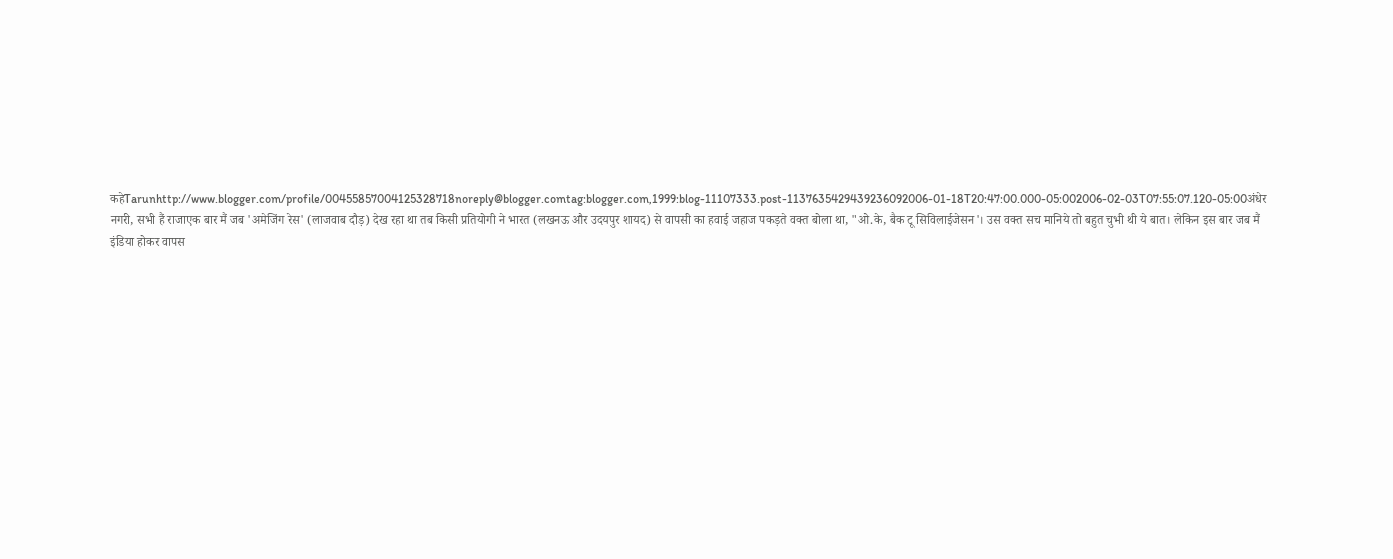कहेTarunhttp://www.blogger.com/profile/00455857004125328718noreply@blogger.comtag:blogger.com,1999:blog-11107333.post-1137635429439236092006-01-18T20:47:00.000-05:002006-02-03T07:55:07.120-05:00अंधेर नगरी, सभी हैं राजाएक बार मैं जब 'अमेजिंग रेस' (लाजवाब दौड़) देख रहा था तब किसी प्रतियोगी ने भारत (लखनऊ और उदयपुर शायद) से वापसी का हवाई जहाज पकड़ते वक्त बोला था, "ओ.के, बैक टू सिविलाईजेसन'। उस वक्त सच मानिये तो बहुत चुभी थी ये बात। लेकिन इस बार जब मैं इंडिया होकर वापस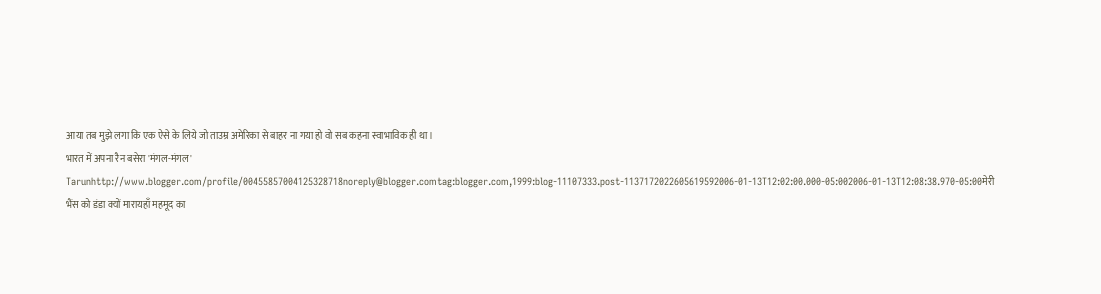आया तब मुझे लगा कि एक ऐसे के लिये जो ताउम्र अमेरिका से बाहर ना गया हो वो सब कहना स्वाभाविक ही था।
भारत में अपना रैन बसेरा 'मंगल-मंगल' Tarunhttp://www.blogger.com/profile/00455857004125328718noreply@blogger.comtag:blogger.com,1999:blog-11107333.post-1137172022605619592006-01-13T12:02:00.000-05:002006-01-13T12:08:38.970-05:00मेरी भैंस को डंडा क्यों मारायहाँ महमूद का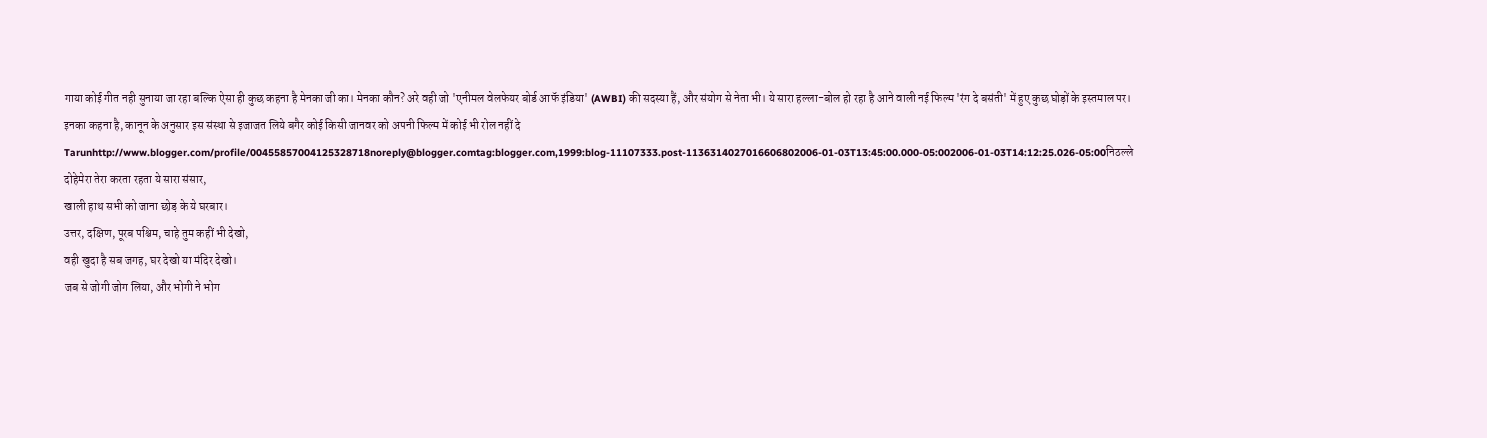गाया कोई गीत नही सुनाया जा रहा बल्कि ऐसा ही कुछ कहना है मेनका जी का। मेनका कौन? अरे वही जो 'एनीमल वेलफेयर बोर्ड आफॅ इंडिया' (AWBI) की सदस्या हैं, और संयोग से नेता भी। ये सारा हल्ला-बोल हो रहा है आने वाली नई फिल्म 'रंग दे बसंती' में हुए कुछ घोड़ों के इस्तमाल पर।
इनका कहना है, कानून के अनुसार इस संस्था से इजाजत लिये बगैर कोई किसी जानवर को अपनी फिल्म में कोई भी रोल नहीं दे Tarunhttp://www.blogger.com/profile/00455857004125328718noreply@blogger.comtag:blogger.com,1999:blog-11107333.post-1136314027016606802006-01-03T13:45:00.000-05:002006-01-03T14:12:25.026-05:00निठल्ले दोहेमेरा तेरा करता रहता ये सारा संसार,
खाली हाथ सभी को जाना छोड़ के ये घरबार।
उत्तर, दक्षिण, पूरब पश्चिम, चाहे तुम कहीं भी देखो,
वही खुदा है सब जगह, घर देखो या मंदिर देखो।
जब से जोगी जोग लिया, और भोगी ने भोग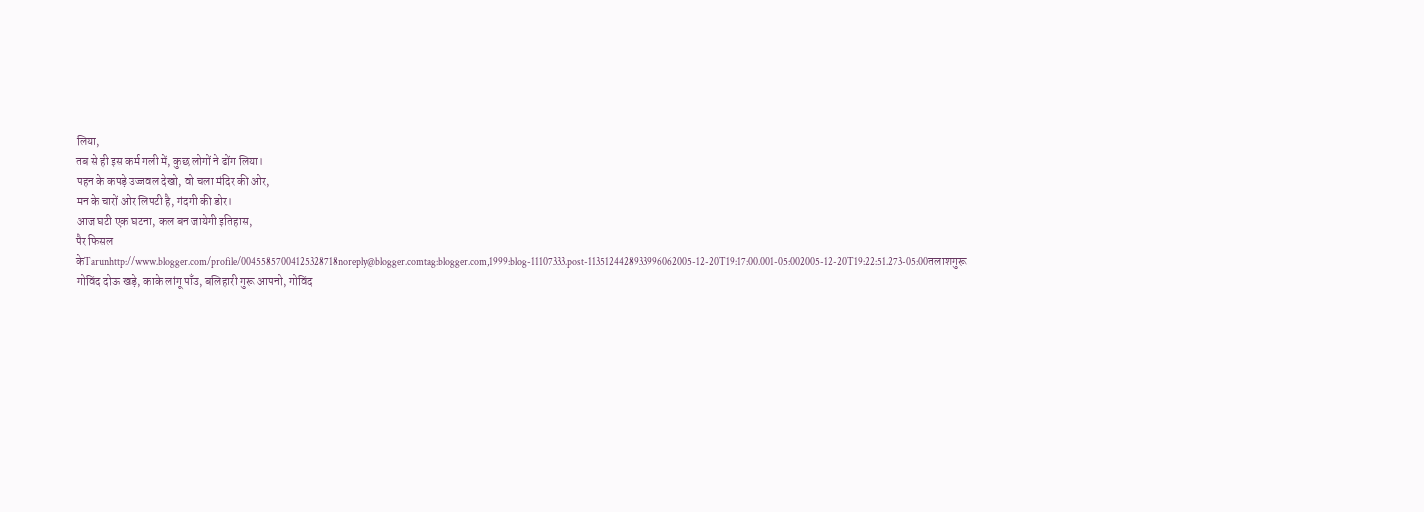लिया,
तब से ही इस कर्म गली में, कुछ लोगों ने ढोंग लिया।
पहन के कपड़े उज्जवल देखो, वो चला मंदिर की ओर,
मन के चारों ओर लिपटी है, गंदगी की डोर।
आज घटी एक घटना, कल बन जायेगी इतिहास,
पैर फिसल केTarunhttp://www.blogger.com/profile/00455857004125328718noreply@blogger.comtag:blogger.com,1999:blog-11107333.post-1135124428933996062005-12-20T19:17:00.001-05:002005-12-20T19:22:51.273-05:00तलाशगुरू गोविंद दोऊ खड़े, काके लांगू पाँउ, बलिहारी गुरू आपनो, गोविंद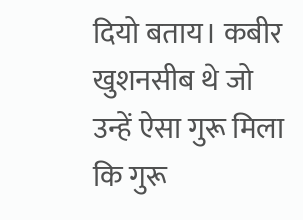दियो बताय। कबीर खुशनसीब थे जो उन्हें ऐसा गुरू मिला कि गुरू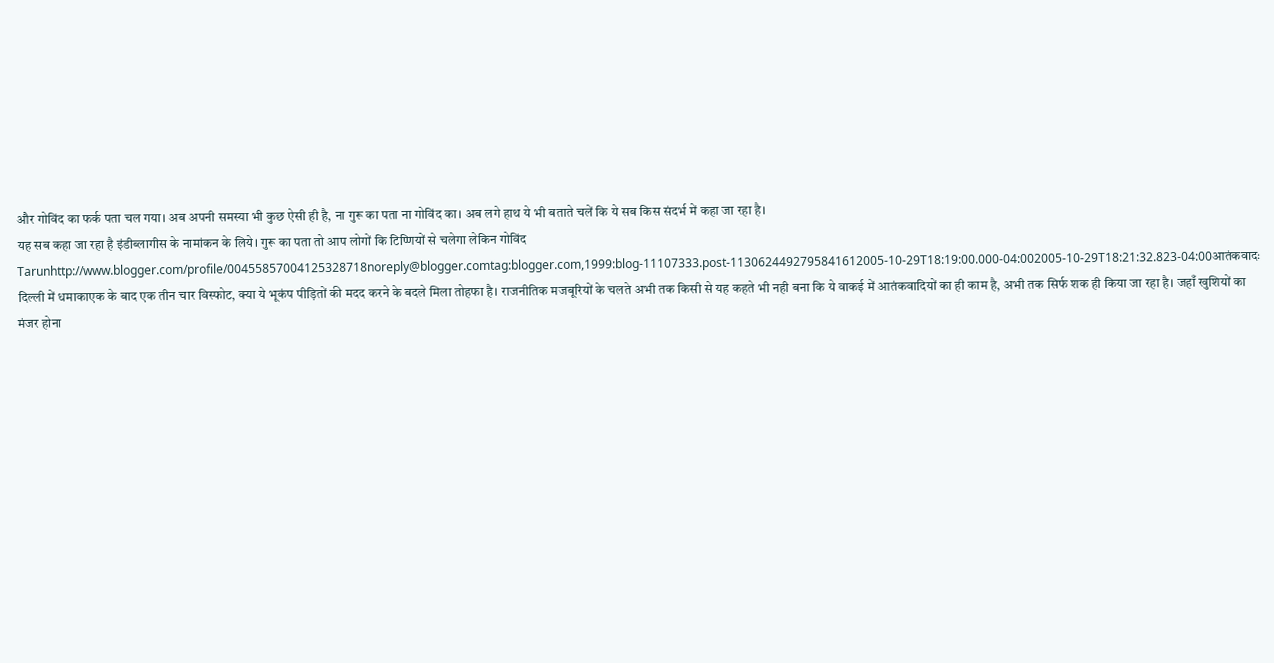और गोविंद का फर्क पता चल गया। अब अपनी समस्या भी कुछ ऐसी ही है, ना गुरू का पता ना गोविंद का। अब लगे हाथ ये भी बताते चलें कि ये सब किस संदर्भ में कहा जा रहा है।
यह सब कहा जा रहा है इंडीब्लागीस के नामांकन के लिये। गुरू का पता तो आप लोगों कि टिप्णियों से चलेगा लेकिन गोविंद Tarunhttp://www.blogger.com/profile/00455857004125328718noreply@blogger.comtag:blogger.com,1999:blog-11107333.post-1130624492795841612005-10-29T18:19:00.000-04:002005-10-29T18:21:32.823-04:00आतंकवादः दिल्ली में धमाकाएक के बाद एक तीन चार विस्फोट, क्या ये भूकंप पीड़ितों की मदद करने के बदले मिला तोहफा है। राजनीतिक मजबूरियों के चलते अभी तक किसी से यह कहते भी नही बना कि ये वाकई में आतंकवादियों का ही काम है, अभी तक सिर्फ शक ही किया जा रहा है। जहाँ खुशियों का मंजर होना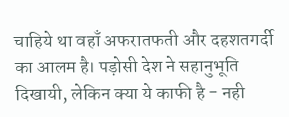चाहिये था वहाँ अफरातफती और दहशतगर्दी का आलम है। पड़ोसी देश ने सहानुभूति दिखायी, लेकिन क्या ये काफी है - नही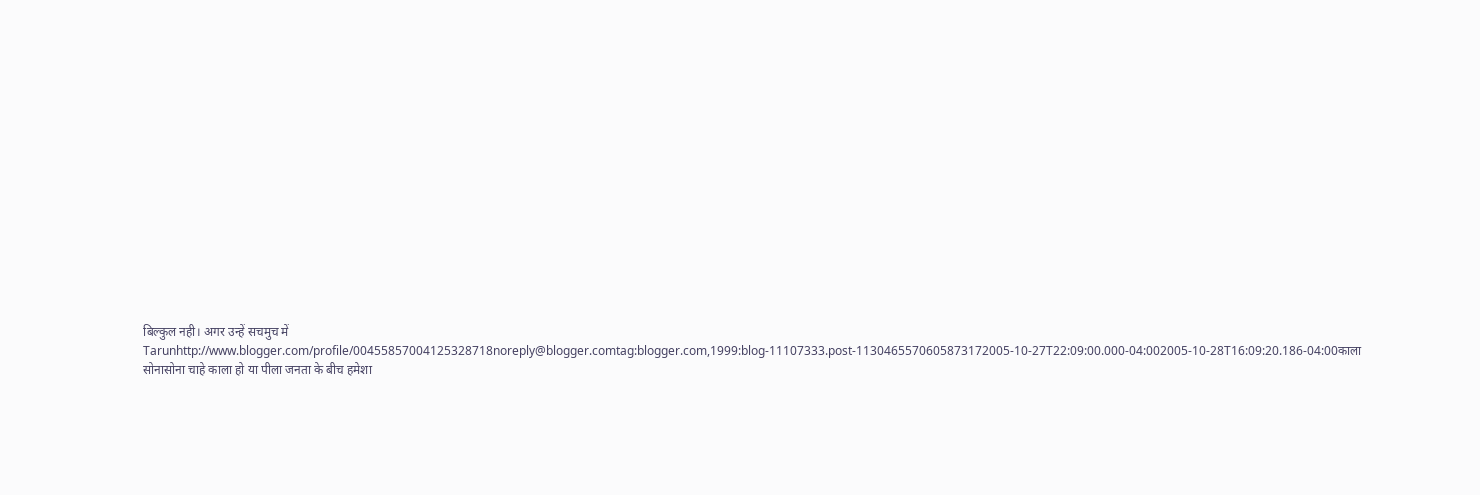बिल्कुल नही। अगर उन्हें सचमुच में Tarunhttp://www.blogger.com/profile/00455857004125328718noreply@blogger.comtag:blogger.com,1999:blog-11107333.post-1130465570605873172005-10-27T22:09:00.000-04:002005-10-28T16:09:20.186-04:00काला सोनासोना चाहे काला हो या पीला जनता के बीच हमेशा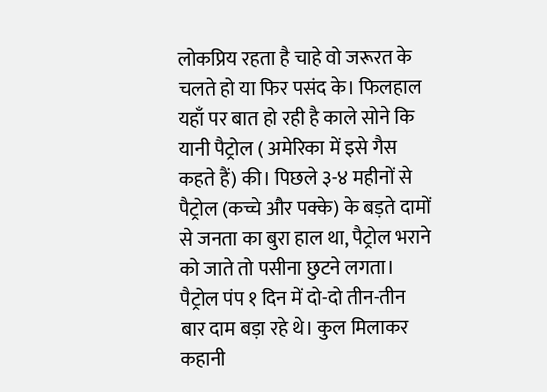लोकप्रिय रहता है चाहे वो जरूरत के चलते हो या फिर पसंद के। फिलहाल यहाँ पर बात हो रही है काले सोने कि यानी पैट्रोल ( अमेरिका में इसे गैस कहते हैं) की। पिछले ३-४ महीनों से पैट्रोल (कच्चे और पक्के) के बड़ते दामों से जनता का बुरा हाल था, पैट्रोल भराने को जाते तो पसीना छुटने लगता। पैट्रोल पंप १ दिन में दो-दो तीन-तीन बार दाम बड़ा रहे थे। कुल मिलाकर कहानी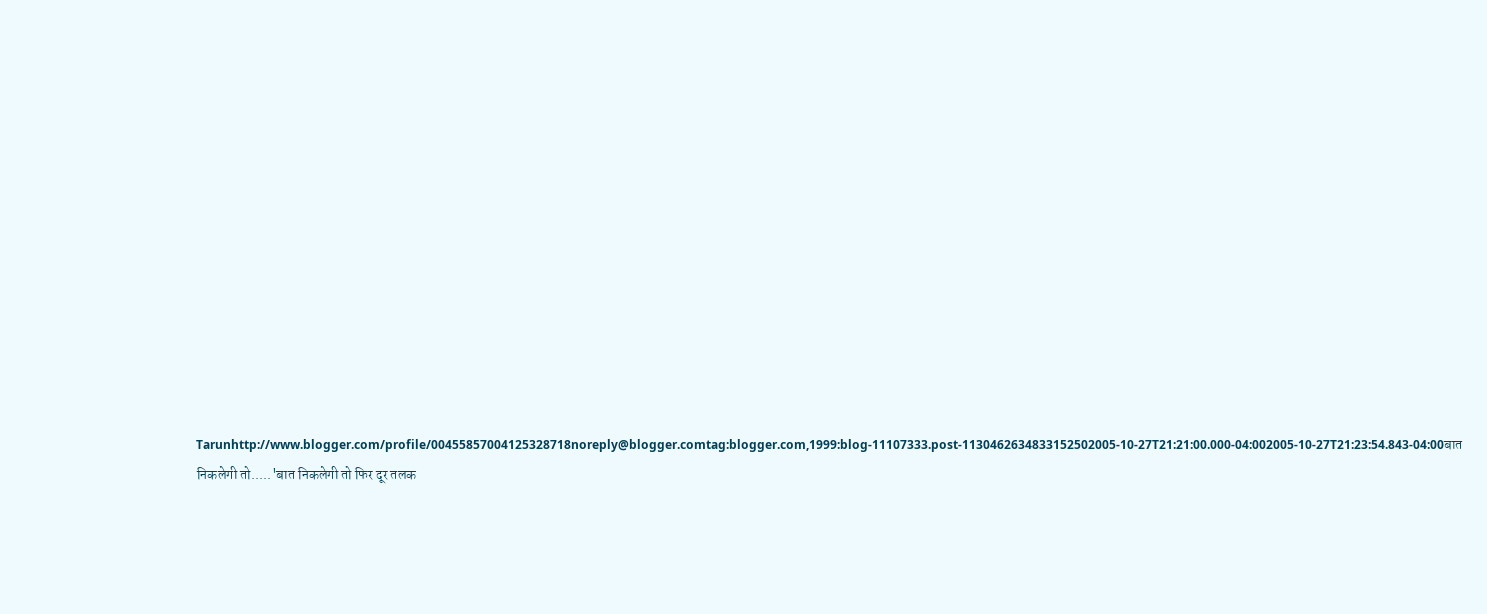Tarunhttp://www.blogger.com/profile/00455857004125328718noreply@blogger.comtag:blogger.com,1999:blog-11107333.post-1130462634833152502005-10-27T21:21:00.000-04:002005-10-27T21:23:54.843-04:00बात निकलेगी तो.....'बात निकलेगी तो फिर दूर तलक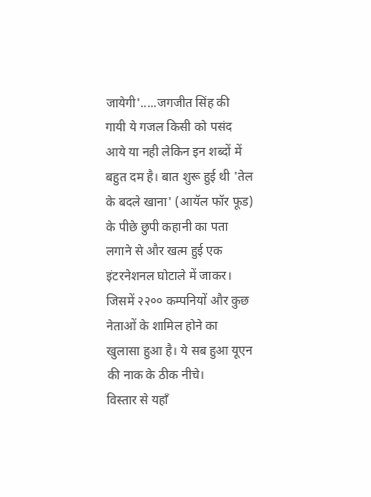जायेगी'.....जगजीत सिंह की गायी ये गजल किसी को पसंद आये या नही लेकिन इन शब्दों में बहुत दम है। बात शुरू हुई थी 'तेल के बदले खाना' (आयॅल फॉर फूड) के पीछे छुपी कहानी का पता लगाने से और खत्म हुई एक इंटरनेशनल घोटाले में जाकर। जिसमें २२०० कम्पनियों और कुछ नेताओं के शामिल होने का खुलासा हुआ है। ये सब हुआ यूएन की नाक के ठीक नीचे।
विस्तार से यहाँ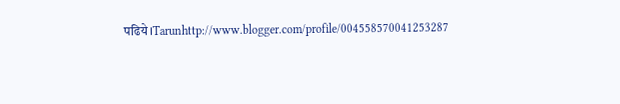पढिये।Tarunhttp://www.blogger.com/profile/004558570041253287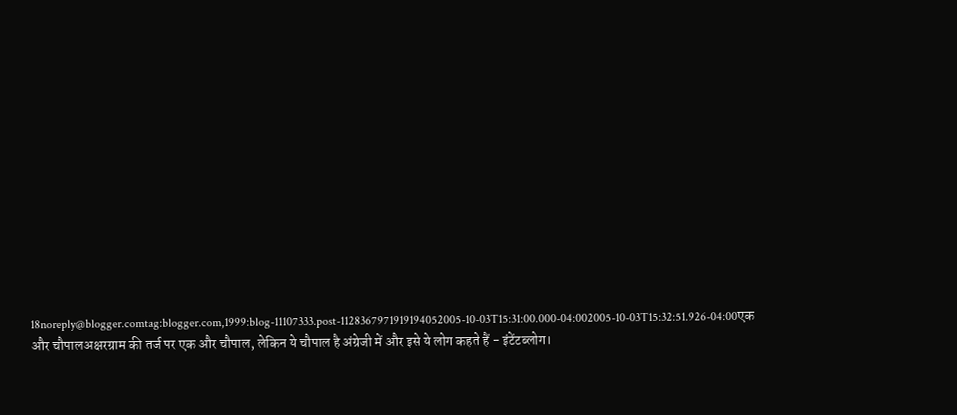18noreply@blogger.comtag:blogger.com,1999:blog-11107333.post-1128367971919194052005-10-03T15:31:00.000-04:002005-10-03T15:32:51.926-04:00एक और चौपालअक्षरग्राम की तर्ज पर एक और चौपाल, लेकिन ये चौपाल है अंग्रेजी में और इसे ये लोग कहते हैं - इंटेंटब्लोग।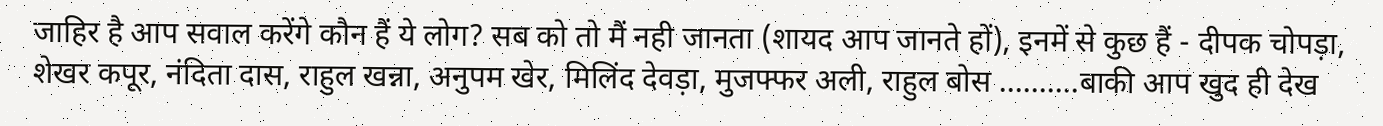जाहिर है आप सवाल करेंगे कौन हैं ये लोग? सब को तो मैं नही जानता (शायद आप जानते हों), इनमें से कुछ हैं - दीपक चोपड़ा, शेखर कपूर, नंदिता दास, राहुल खन्ना, अनुपम खेर, मिलिंद देवड़ा, मुजफ्फर अली, राहुल बोस ..........बाकी आप खुद ही देख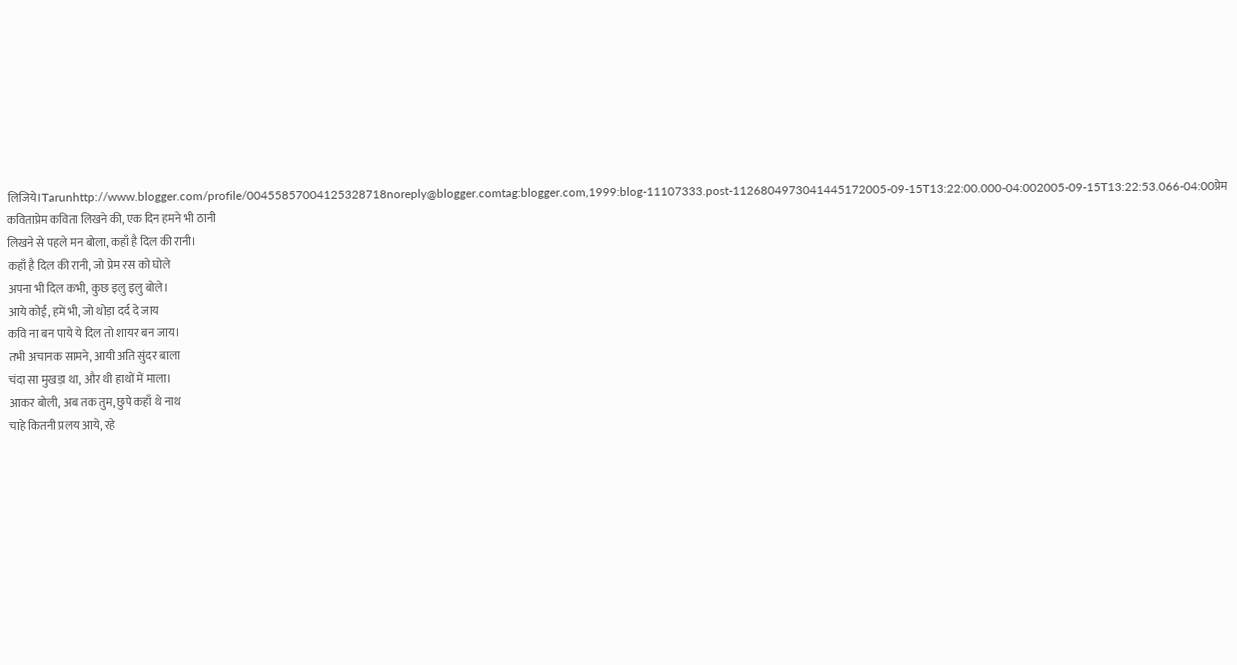लिजिये।Tarunhttp://www.blogger.com/profile/00455857004125328718noreply@blogger.comtag:blogger.com,1999:blog-11107333.post-1126804973041445172005-09-15T13:22:00.000-04:002005-09-15T13:22:53.066-04:00प्रेम कविताप्रेम कविता लिखने की, एक दिन हमने भी ठानी
लिखने से पहले मन बोला, कहाँ है दिल की रानी।
कहाँ है दिल की रानी, जो प्रेम रस को घोले
अपना भी दिल कभी, कुछ इलु इलु बोले।
आये कोई, हमें भी, जो थोड़ा दर्द दे जाय
कवि ना बन पाये ये दिल तो शायर बन जाय।
तभी अचानक सामने, आयी अति सुंदर बाला
चंदा सा मुखड़ा था, और थी हाथों में माला।
आकर बोली, अब तक तुम, छुपे कहाँ थे नाथ
चाहे कितनी प्रलय आये, रहे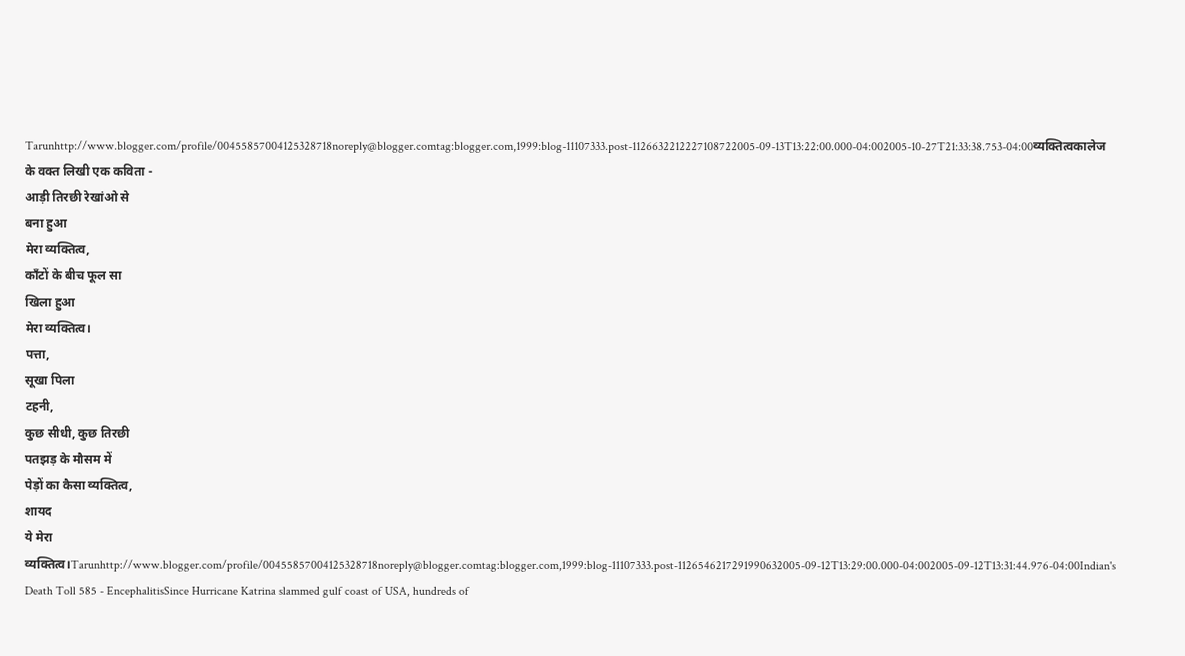Tarunhttp://www.blogger.com/profile/00455857004125328718noreply@blogger.comtag:blogger.com,1999:blog-11107333.post-1126632212227108722005-09-13T13:22:00.000-04:002005-10-27T21:33:38.753-04:00व्यक्तित्वकालेज के वक्त लिखी एक कविता -
आड़ी तिरछी रेखांओ से
बना हुआ
मेरा व्यक्तित्व,
काँटों के बीच फूल सा
खिला हुआ
मेरा व्यक्तित्व।
पत्ता,
सूखा पिला
टहनी,
कुछ सीधी, कुछ तिरछी
पतझड़ के मौसम में
पेड़ों का कैसा व्यक्तित्व,
शायद
ये मेरा व्यक्तित्व।Tarunhttp://www.blogger.com/profile/00455857004125328718noreply@blogger.comtag:blogger.com,1999:blog-11107333.post-1126546217291990632005-09-12T13:29:00.000-04:002005-09-12T13:31:44.976-04:00Indian's Death Toll 585 - EncephalitisSince Hurricane Katrina slammed gulf coast of USA, hundreds of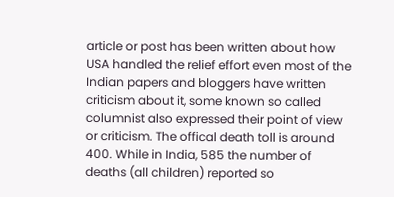article or post has been written about how USA handled the relief effort even most of the Indian papers and bloggers have written criticism about it, some known so called columnist also expressed their point of view or criticism. The offical death toll is around 400. While in India, 585 the number of deaths (all children) reported so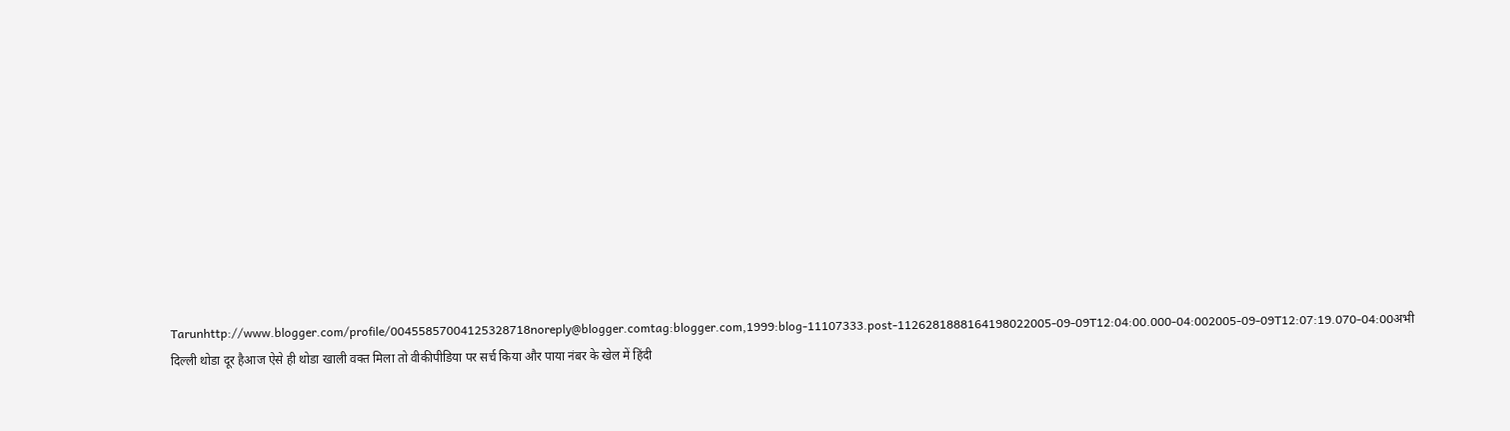Tarunhttp://www.blogger.com/profile/00455857004125328718noreply@blogger.comtag:blogger.com,1999:blog-11107333.post-1126281888164198022005-09-09T12:04:00.000-04:002005-09-09T12:07:19.070-04:00अभी दिल्ली थोडा दूर हैआज ऐसे ही थोडा खाली वक्त मिला तो वीकीपीडिया पर सर्च किया और पाया नंबर के खेल में हिंदी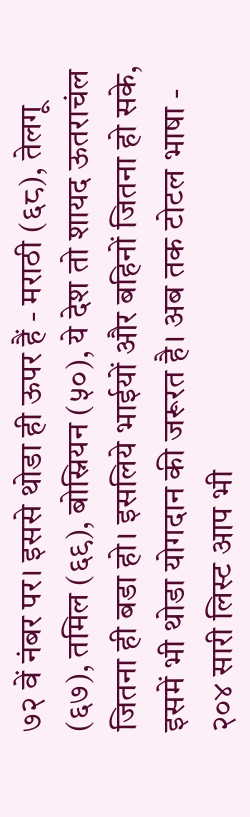७२ वें नंबर पर। इससे थोडा ही ऊपर हैं - मराठी (६८), तेलगू (६७), तमिल (६९), बोस्नियन (५०), ये देश तो शायद ऊतराचंल जितना ही बडा हो। इसलिये भाईयों और बहिनों जितना हो सके, इसमें भी थोडा योगदान की जरूरत है। अब तक टोटल भाषा - २०४ सारी लिस्ट आप भी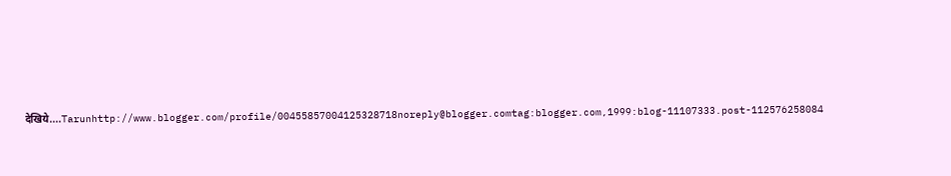देखिये....Tarunhttp://www.blogger.com/profile/00455857004125328718noreply@blogger.comtag:blogger.com,1999:blog-11107333.post-112576258084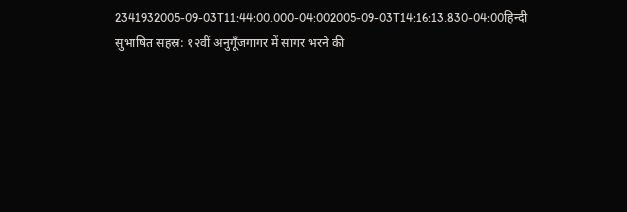2341932005-09-03T11:44:00.000-04:002005-09-03T14:16:13.830-04:00हिन्दी सुभाषित सहस्र: १२वीं अनुगूँजगागर में सागर भरने की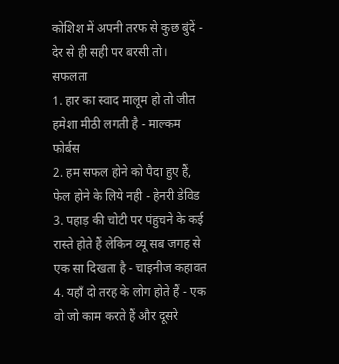कोशिश में अपनी तरफ से कुछ बुंदें - देर से ही सही पर बरसी तो।
सफलता
1. हार का स्वाद मालूम हो तो जीत हमेशा मीठी लगती है - माल्कम फोर्बस
2. हम सफल होने को पैदा हुए हैं, फेल होने के लिये नही - हेनरी डेविड
3. पहाड़ की चोटी पर पंहुचने के कई रास्ते होते हैं लेकिन व्यू सब जगह से एक सा दिखता है - चाइनीज कहावत
4. यहाँ दो तरह के लोग होते हैं - एक वो जो काम करते हैं और दूसरे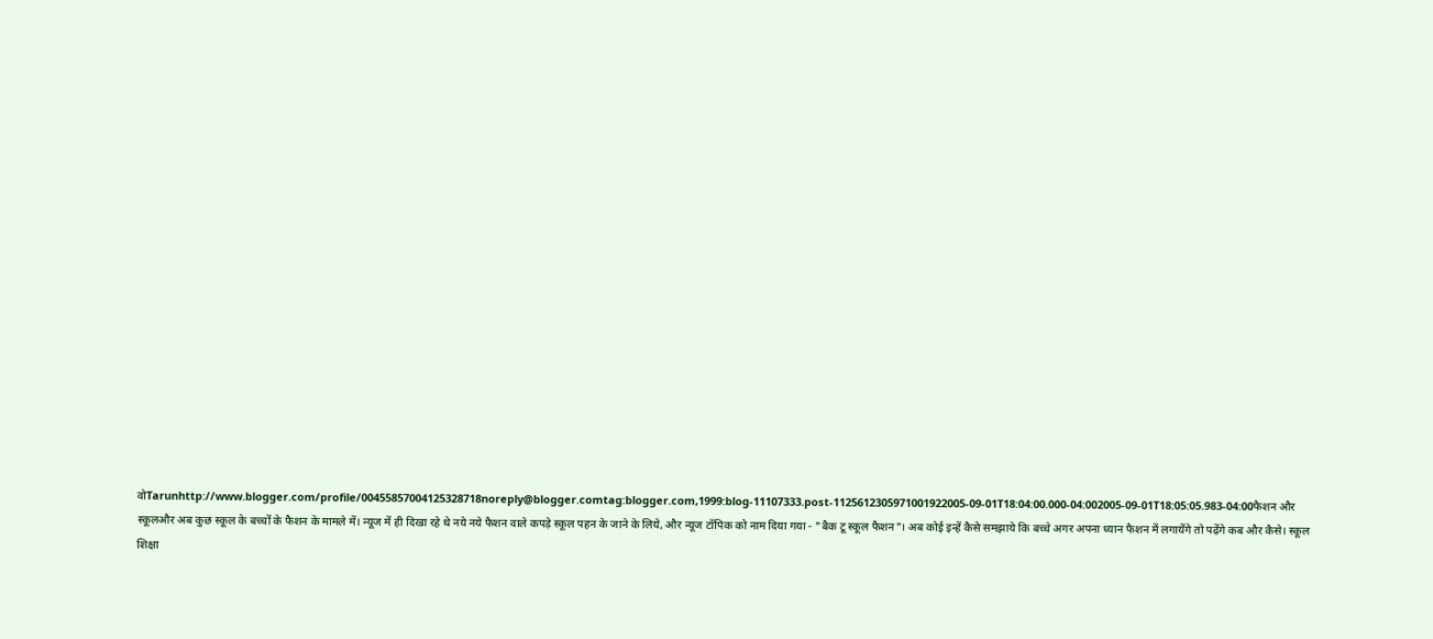वोTarunhttp://www.blogger.com/profile/00455857004125328718noreply@blogger.comtag:blogger.com,1999:blog-11107333.post-1125612305971001922005-09-01T18:04:00.000-04:002005-09-01T18:05:05.983-04:00फैशन और स्कूलऔर अब कुछ स्कूल के बच्चों के फैशन के मामले में। न्यूज में ही दिखा रहे थे नये नये फैशन वाले कपड़े स्कूल पहन के जाने के लिये, और न्यूज टॉपिक को नाम दिया गया - "बैक टू स्कूल फैशन"। अब कोई इन्हें कैसे समझाये कि बच्चे अगर अपना ध्यान फैशन में लगायेंगे तो पढ़ेंगे कब और कैसे। स्कूल शिक्षा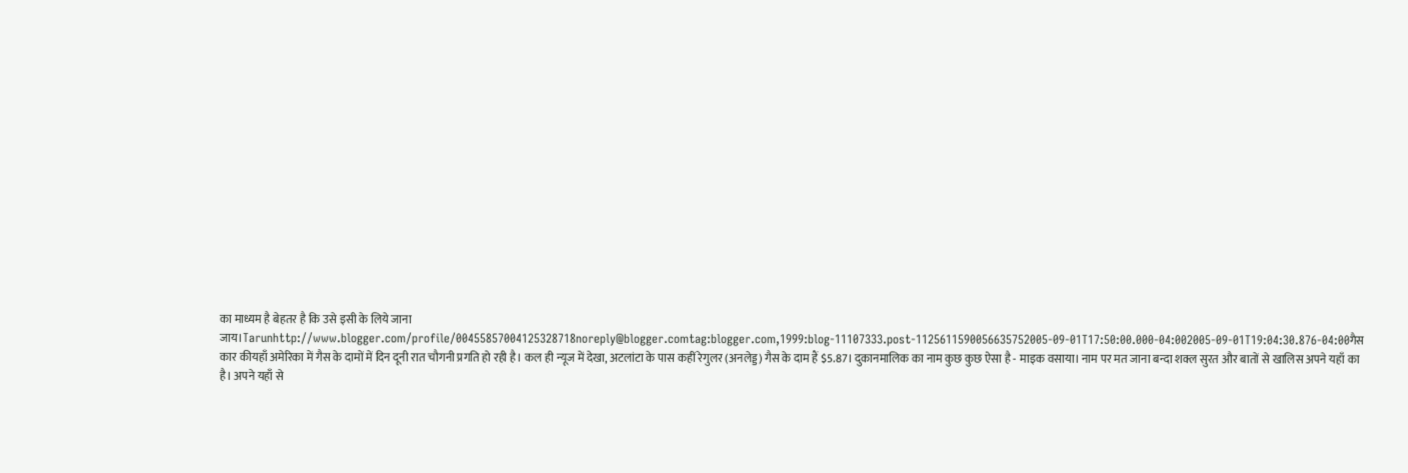का माध्यम है बेहतर है कि उसे इसी के लिये जाना जाय।Tarunhttp://www.blogger.com/profile/00455857004125328718noreply@blogger.comtag:blogger.com,1999:blog-11107333.post-1125611590056635752005-09-01T17:50:00.000-04:002005-09-01T19:04:30.876-04:00गैस कार कीयहाँ अमेरिका में गैस के दामों में दिन दूनी रात चौगनी प्रगति हो रही है। कल ही न्यूज में देखा, अटलांटा के पास कहीं रेगुलर (अनलेड्ड) गैस के दाम हैं $5.87। दुकानमालिक का नाम कुछ कुछ ऐसा है - माइक वसाया। नाम पर मत जाना बन्दा शक्ल सुरत और बातों से खालिस अपने यहाँ का है। अपने यहाँ से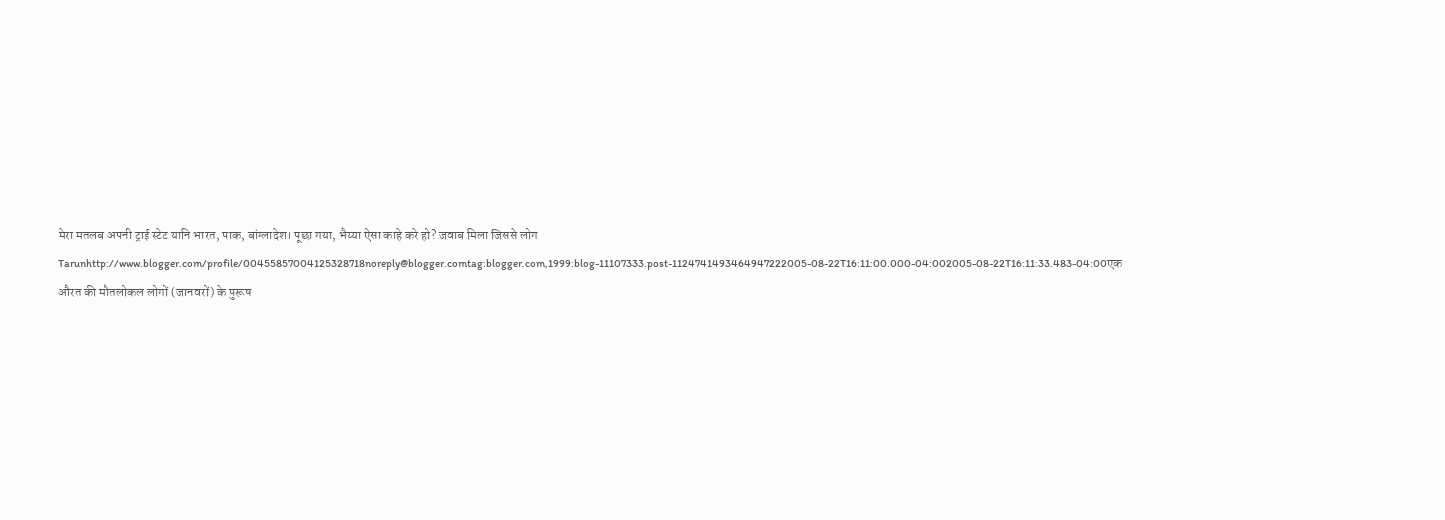मेरा मतलब अपनी ट्राई स्टेट यानि भारत, पाक, बांग्लादेश। पूछा गया, भैय्या ऐसा काहे करे हो? जवाब मिला जिससे लोग Tarunhttp://www.blogger.com/profile/00455857004125328718noreply@blogger.comtag:blogger.com,1999:blog-11107333.post-1124741493464947222005-08-22T16:11:00.000-04:002005-08-22T16:11:33.483-04:00एक औरत की मौतलोकल लोगों (जानवरों) के पुरूष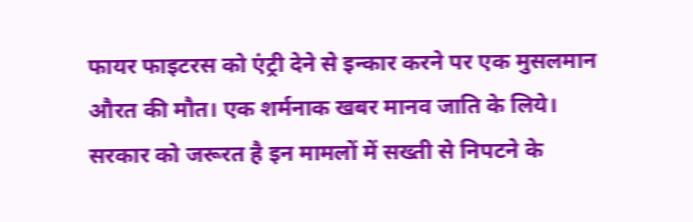फायर फाइटरस को एंट्री देने से इन्कार करने पर एक मुसलमान औरत की मौत। एक शर्मनाक खबर मानव जाति के लिये। सरकार को जरूरत है इन मामलों में सख्ती से निपटने के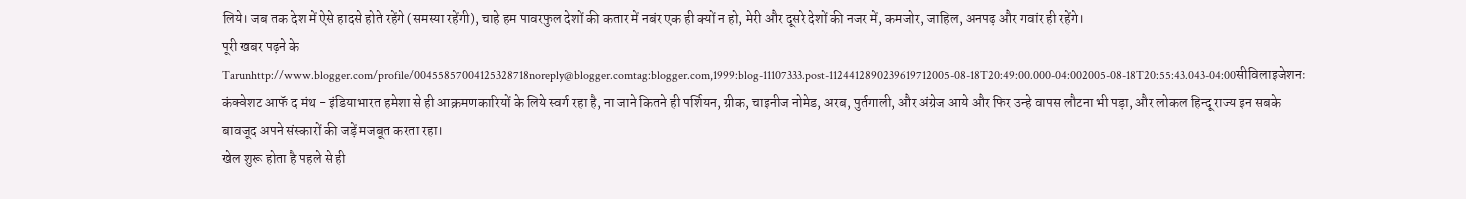लिये। जब तक देश में ऐसे हादसे होते रहेंगे (समस्या रहेंगी), चाहे हम पावरफुल देशों की कतार में नबंर एक ही क्यों न हो, मेरी और दूसरे देशों की नजर में, कमजोर, जाहिल, अनपढ़ और गवांर ही रहेंगे।
पूरी खबर पढ़ने के Tarunhttp://www.blogger.com/profile/00455857004125328718noreply@blogger.comtag:blogger.com,1999:blog-11107333.post-1124412890239619712005-08-18T20:49:00.000-04:002005-08-18T20:55:43.043-04:00सीविलाइजेशनः कंक्वेशट आफॅ द मंथ - इंडियाभारत हमेशा से ही आक्रमणकारियों के लिये स्वर्ग रहा है, ना जाने कितने ही पर्शियन, ग्रीक, चाइनीज नोमेड, अरब, पुर्तगाली, और अंग्रेज आये और फिर उन्हे वापस लौटना भी पड़ा, और लोकल हिन्दू राज्य इन सबके बावजूद अपने संस्कारों की जड़ें मजबूत करता रहा।
खेल शुरू होता है पहले से ही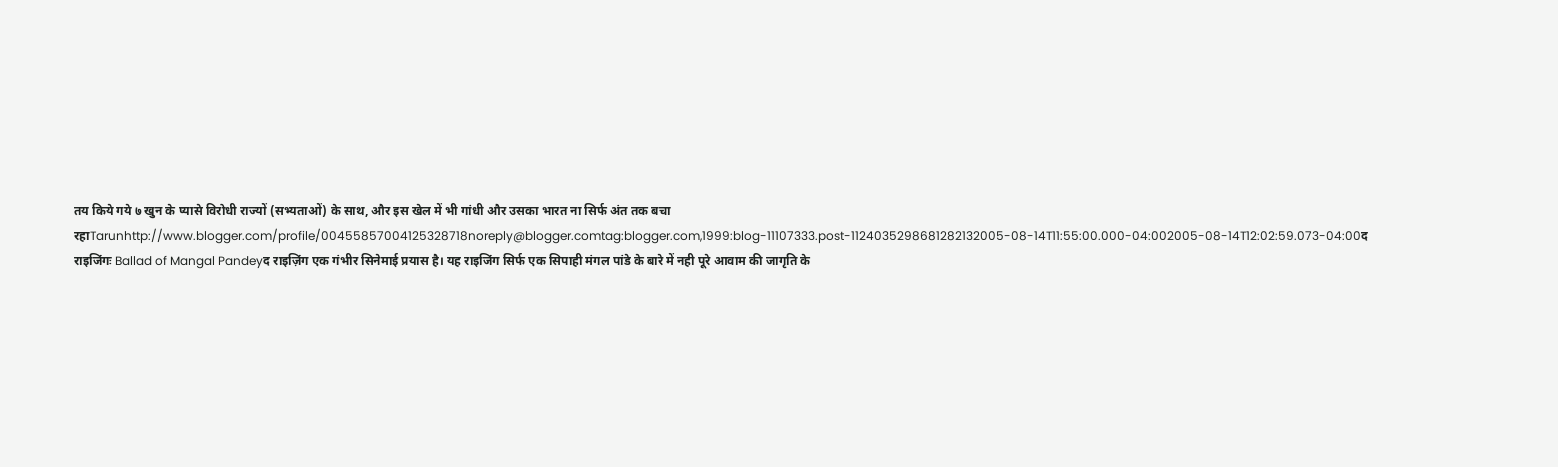तय किये गये ७ खुन के प्यासे विरोधी राज्यों (सभ्यताओं) के साथ, और इस खेल में भी गांधी और उसका भारत ना सिर्फ अंत तक बचा रहाTarunhttp://www.blogger.com/profile/00455857004125328718noreply@blogger.comtag:blogger.com,1999:blog-11107333.post-1124035298681282132005-08-14T11:55:00.000-04:002005-08-14T12:02:59.073-04:00द राइजिंगः Ballad of Mangal Pandeyद राइज़िंग एक गंभीर सिनेमाई प्रयास है। यह राइजिंग सिर्फ एक सिपाही मंगल पांडे के बारे में नही पूरे आवाम की जागृति के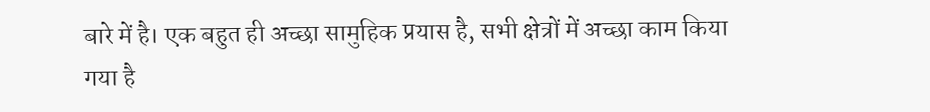बारे में है। एक बहुत ही अच्छा सामुहिक प्रयास है, सभी क्षेत्रों में अच्छा काम किया गया है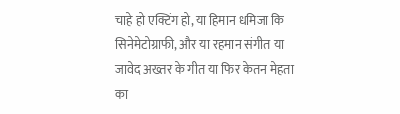चाहे हो एक्टिंग हो, या हिमान धमिजा कि सिनेमेटोग्राफी, और या रहमान संगीत या जावेद अख्तर के गीत या फिर केतन मेहता का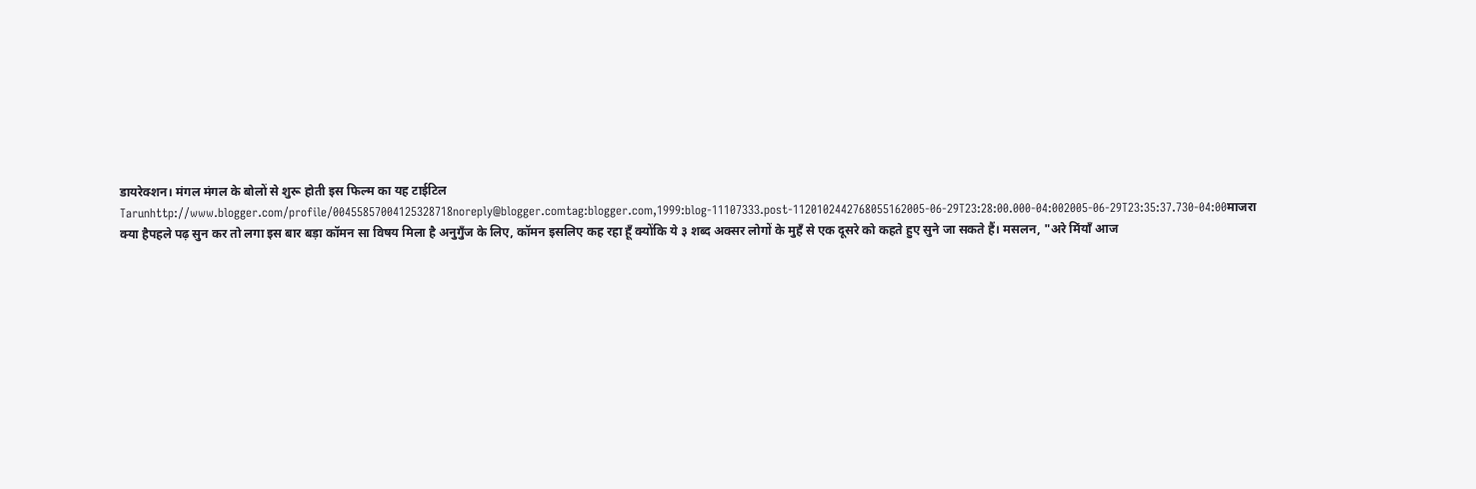डायरेक्शन। मंगल मंगल के बोलों से शुरू होती इस फिल्म का यह टाईटिल Tarunhttp://www.blogger.com/profile/00455857004125328718noreply@blogger.comtag:blogger.com,1999:blog-11107333.post-1120102442768055162005-06-29T23:28:00.000-04:002005-06-29T23:35:37.730-04:00माजरा क्या हैपहले पढ़ सुन कर तो लगा इस बार बड़ा कॉमन सा विषय मिला है अनुगुँज के लिए, कॉमन इसलिए कह रहा हूँ क्योंकि ये ३ शब्द अक्सर लोगों के मुहँ से एक दूसरे को कहते हुए सुने जा सकते हैं। मसलन, "अरे मिंयाँ आज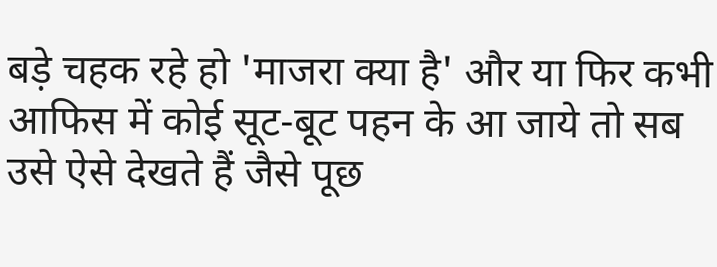बड़े चहक रहे हो 'माजरा क्या है' और या फिर कभी आफिस में कोई सूट-बूट पहन के आ जाये तो सब उसे ऐसे देखते हैं जैसे पूछ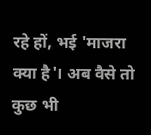रहे हों, भई 'माजरा क्या है'। अब वैसे तो कुछ भी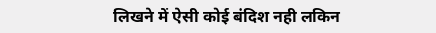लिखने में ऐसी कोई बंदिश नही लकिन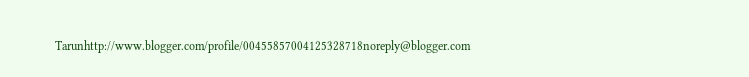Tarunhttp://www.blogger.com/profile/00455857004125328718noreply@blogger.com